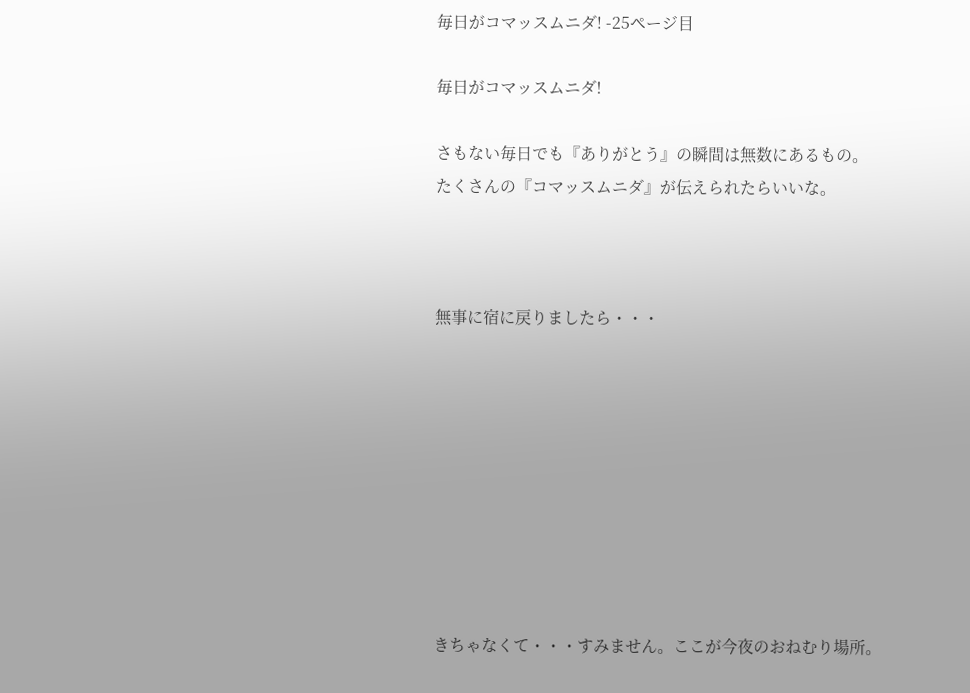毎日がコマッスムニダ! -25ページ目

毎日がコマッスムニダ!

さもない毎日でも『ありがとう』の瞬間は無数にあるもの。
たくさんの『コマッスムニダ』が伝えられたらいいな。



無事に宿に戻りましたら・・・









きちゃなくて・・・すみません。ここが今夜のおねむり場所。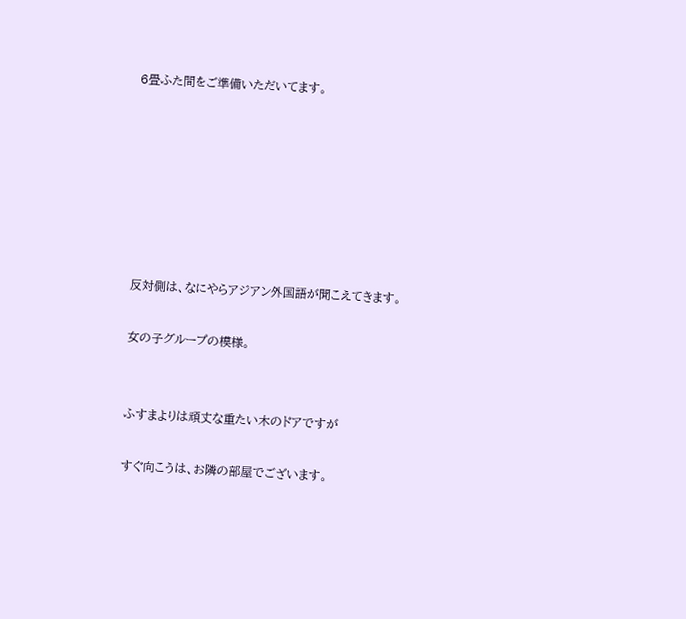6畳ふた間をご準備いただいてます。







反対側は、なにやらアジアン外国語が聞こえてきます。

女の子グループの模様。


ふすまよりは頑丈な重たい木のドアですが

すぐ向こうは、お隣の部屋でございます。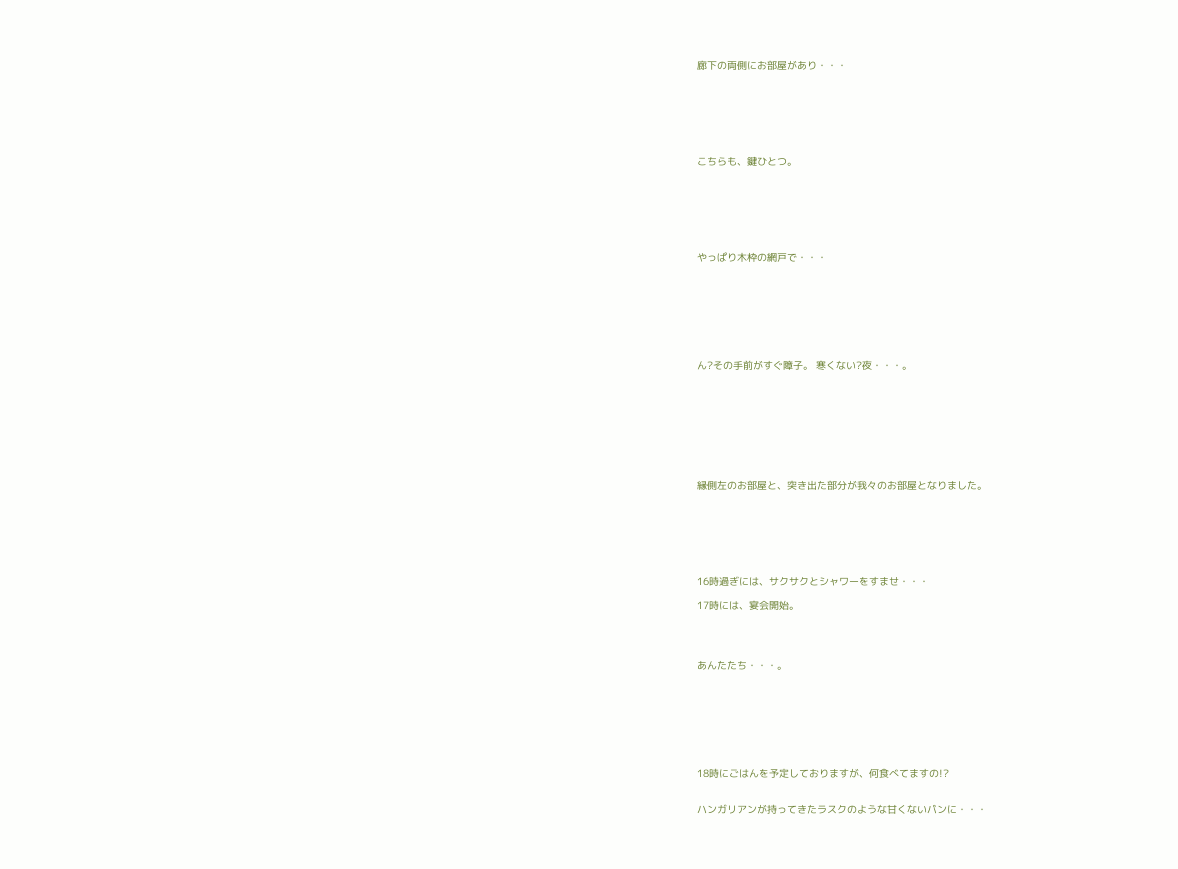廊下の両側にお部屋があり・・・







こちらも、鍵ひとつ。







やっぱり木枠の網戸で・・・








ん?その手前がすぐ障子。 寒くない?夜・・・。









縁側左のお部屋と、突き出た部分が我々のお部屋となりました。







16時過ぎには、サクサクとシャワーをすませ・・・

17時には、宴会開始。




あんたたち・・・。








18時にごはんを予定しておりますが、何食べてますの!?


ハンガリアンが持ってきたラスクのような甘くないパンに・・・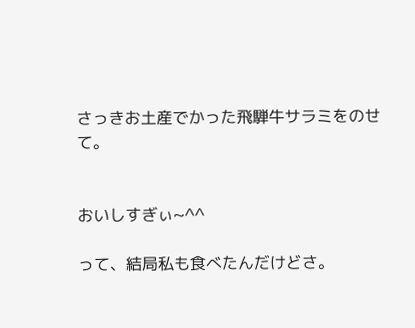さっきお土産でかった飛騨牛サラミをのせて。


おいしすぎぃ~^^

って、結局私も食べたんだけどさ。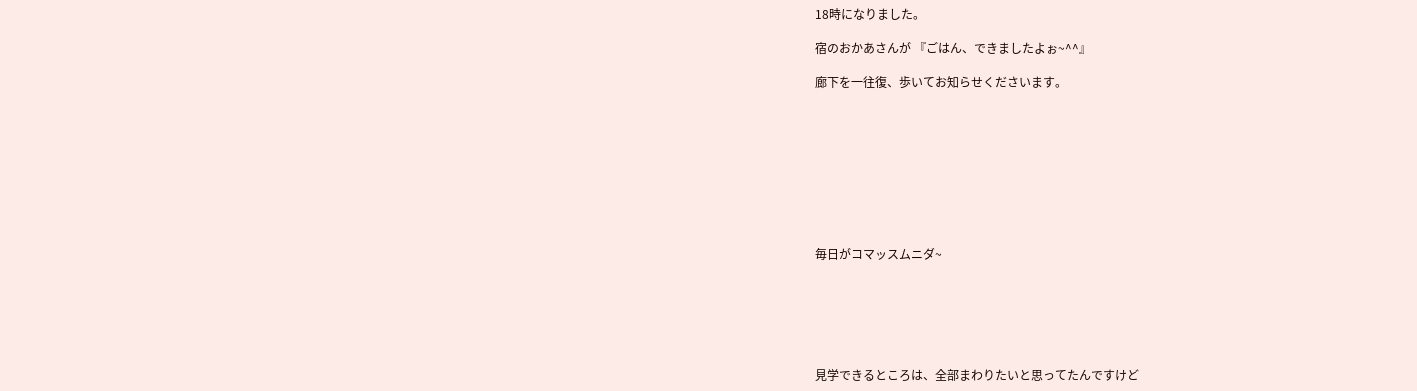18時になりました。

宿のおかあさんが 『ごはん、できましたよぉ~^^』

廊下を一往復、歩いてお知らせくださいます。









毎日がコマッスムニダ~






見学できるところは、全部まわりたいと思ってたんですけど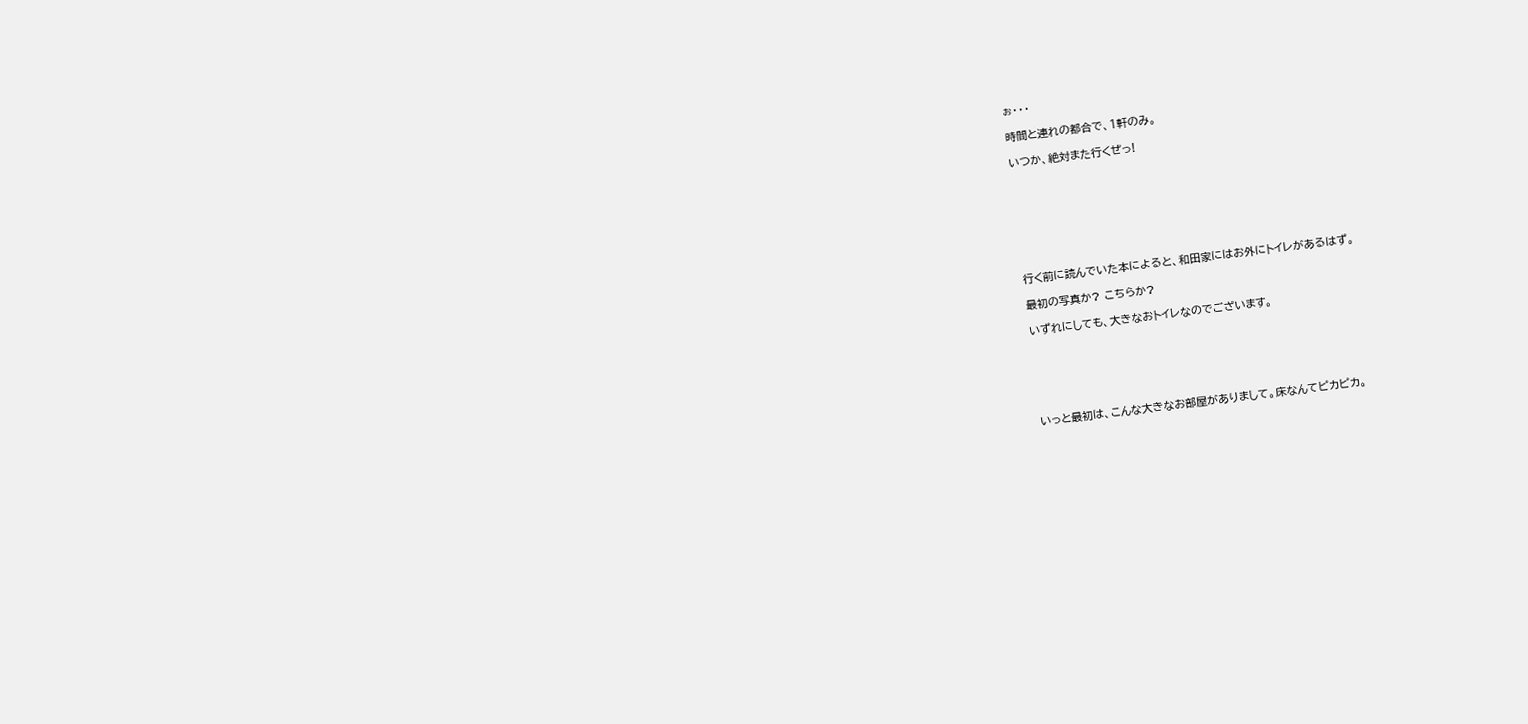ぉ・・・

時間と連れの都合で、1軒のみ。

いつか、絶対また行くぜっ!








行く前に読んでいた本によると、和田家にはお外にトイレがあるはず。

最初の写真か? こちらか?

いずれにしても、大きなおトイレなのでございます。






いっと最初は、こんな大きなお部屋がありまして。床なんてピカピカ。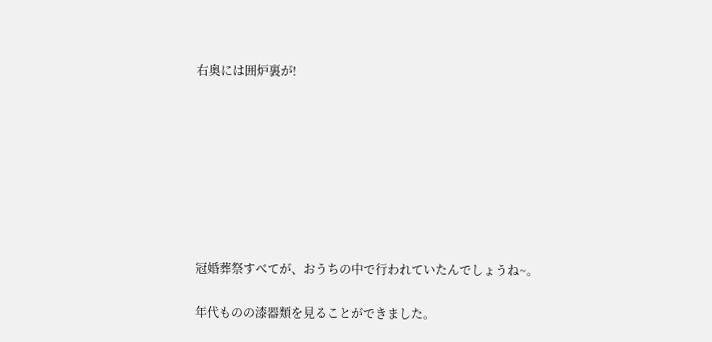右奥には囲炉裏が!








冠婚葬祭すべてが、おうちの中で行われていたんでしょうね~。

年代ものの漆器類を見ることができました。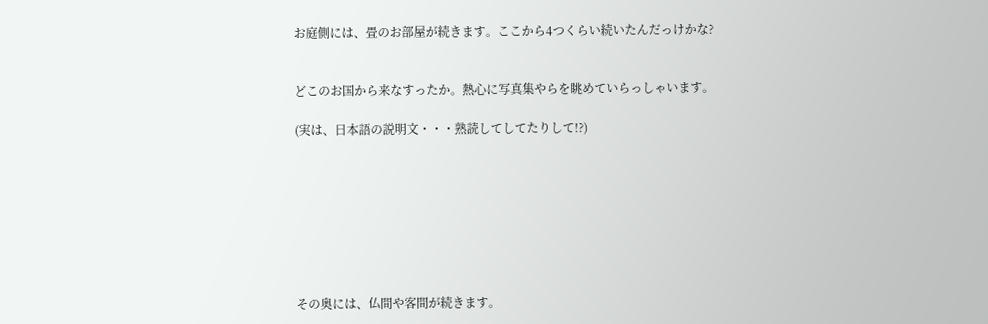お庭側には、畳のお部屋が続きます。ここから4つくらい続いたんだっけかな?


どこのお国から来なすったか。熱心に写真集やらを眺めていらっしゃいます。

(実は、日本語の説明文・・・熟読してしてたりして!?)








その奥には、仏間や客間が続きます。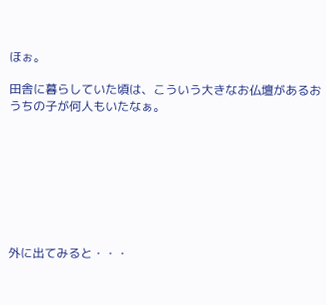ほぉ。

田舎に暮らしていた頃は、こういう大きなお仏壇があるおうちの子が何人もいたなぁ。








外に出てみると・・・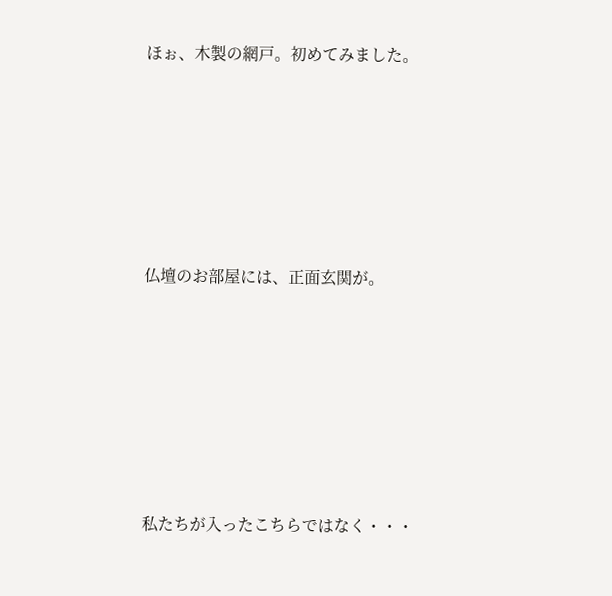ほぉ、木製の網戸。初めてみました。








仏壇のお部屋には、正面玄関が。









私たちが入ったこちらではなく・・・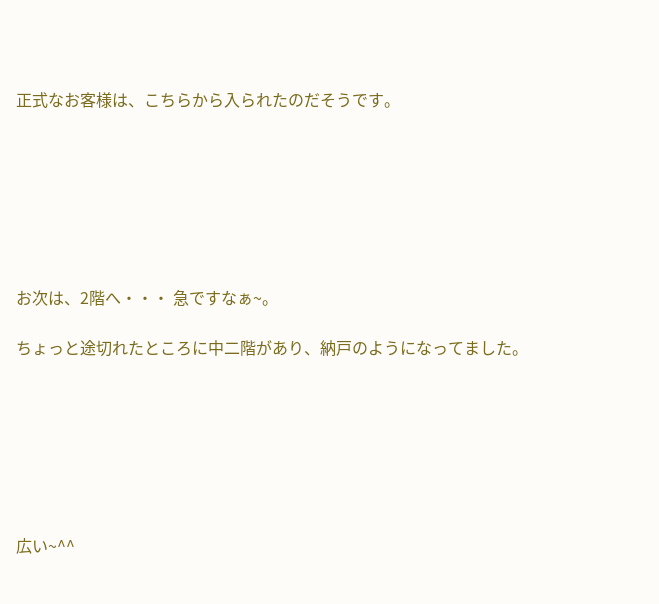正式なお客様は、こちらから入られたのだそうです。







お次は、2階へ・・・ 急ですなぁ~。

ちょっと途切れたところに中二階があり、納戸のようになってました。







広い~^^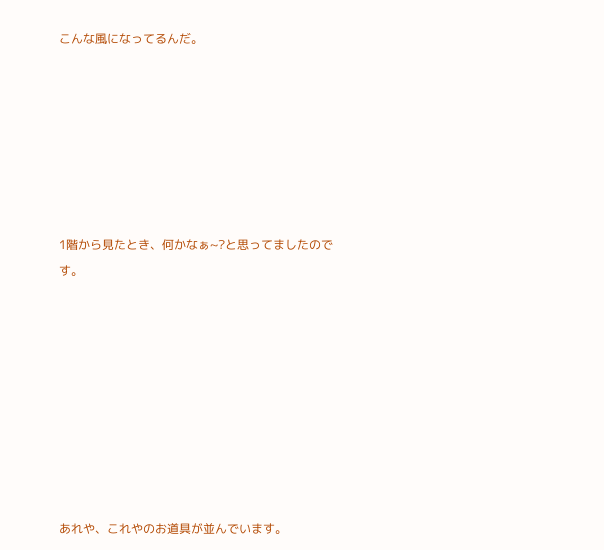こんな風になってるんだ。







1階から見たとき、何かなぁ~?と思ってましたのです。









あれや、これやのお道具が並んでいます。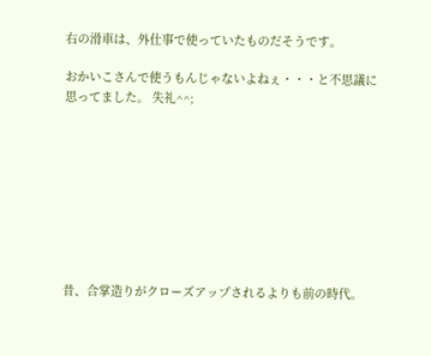右の滑車は、外仕事で使っていたものだそうです。

おかいこさんで使うもんじゃないよねぇ・・・と不思議に思ってました。 失礼^^;









昔、合掌造りがクローズアップされるよりも前の時代。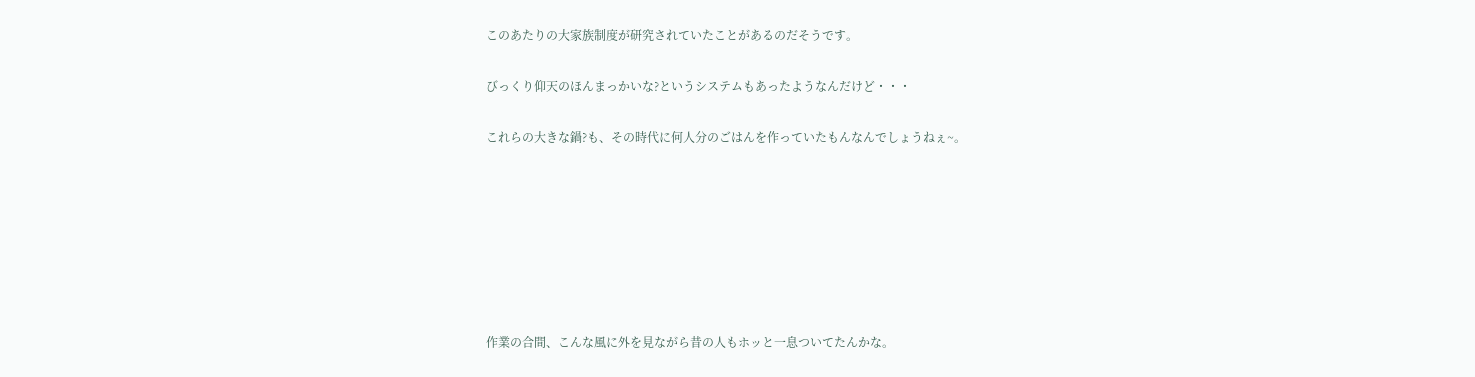このあたりの大家族制度が研究されていたことがあるのだそうです。

びっくり仰天のほんまっかいな?というシステムもあったようなんだけど・・・

これらの大きな鍋?も、その時代に何人分のごはんを作っていたもんなんでしょうねぇ~。







作業の合間、こんな風に外を見ながら昔の人もホッと一息ついてたんかな。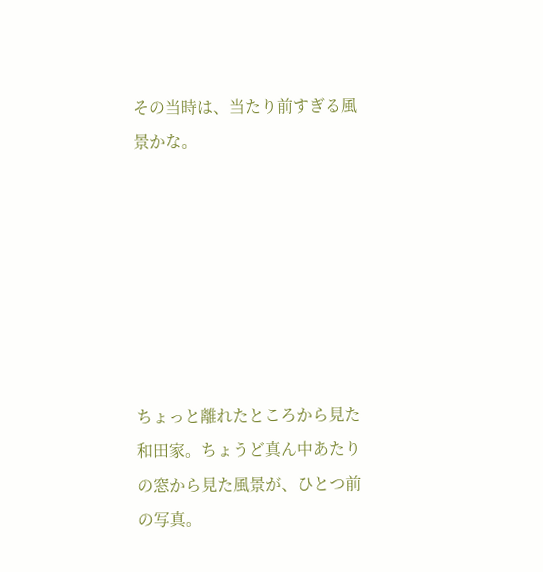その当時は、当たり前すぎる風景かな。







ちょっと離れたところから見た和田家。ちょうど真ん中あたりの窓から見た風景が、ひとつ前の写真。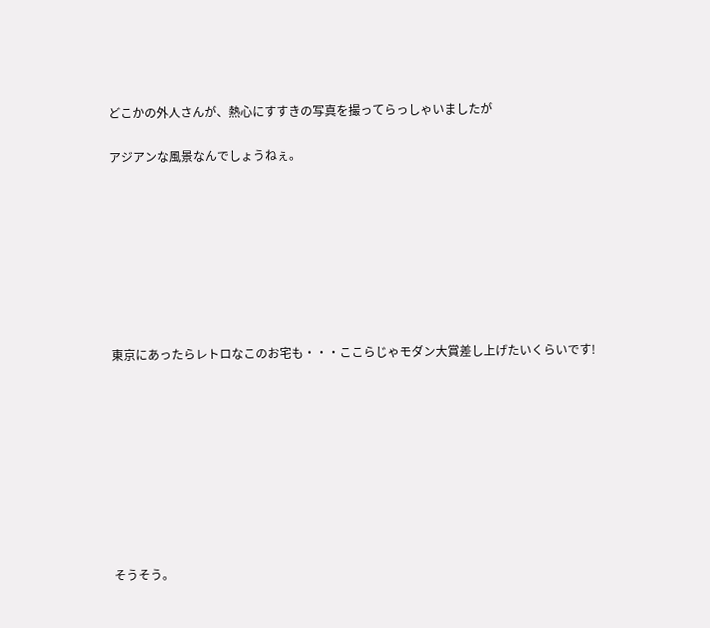どこかの外人さんが、熱心にすすきの写真を撮ってらっしゃいましたが

アジアンな風景なんでしょうねぇ。








東京にあったらレトロなこのお宅も・・・ここらじゃモダン大賞差し上げたいくらいです!









そうそう。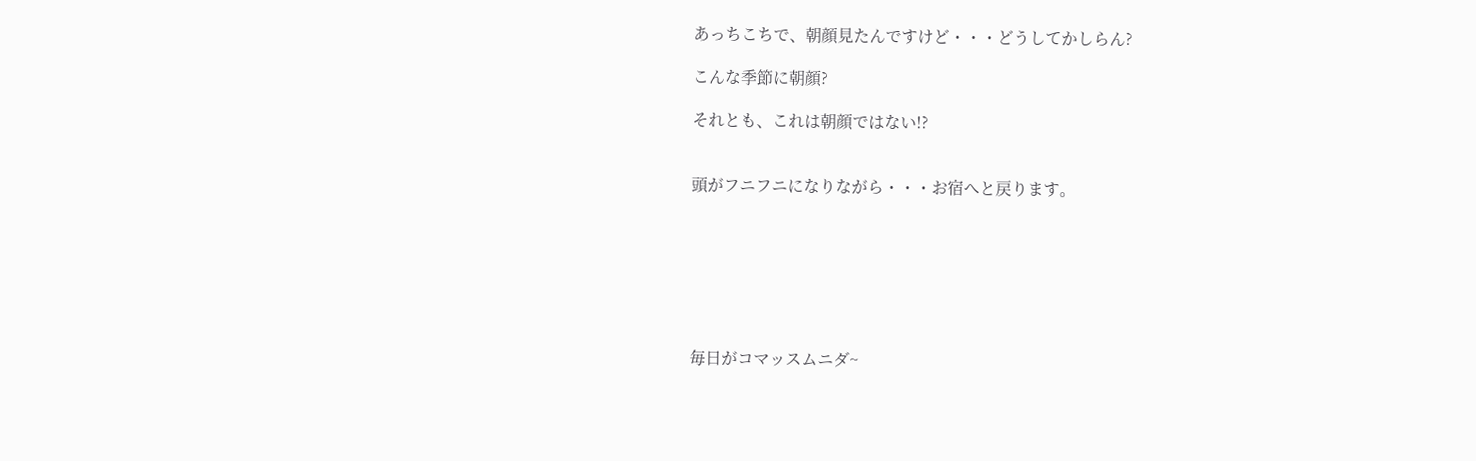あっちこちで、朝顔見たんですけど・・・どうしてかしらん?

こんな季節に朝顔?

それとも、これは朝顔ではない!?


頭がフニフニになりながら・・・お宿へと戻ります。







毎日がコマッスムニダ~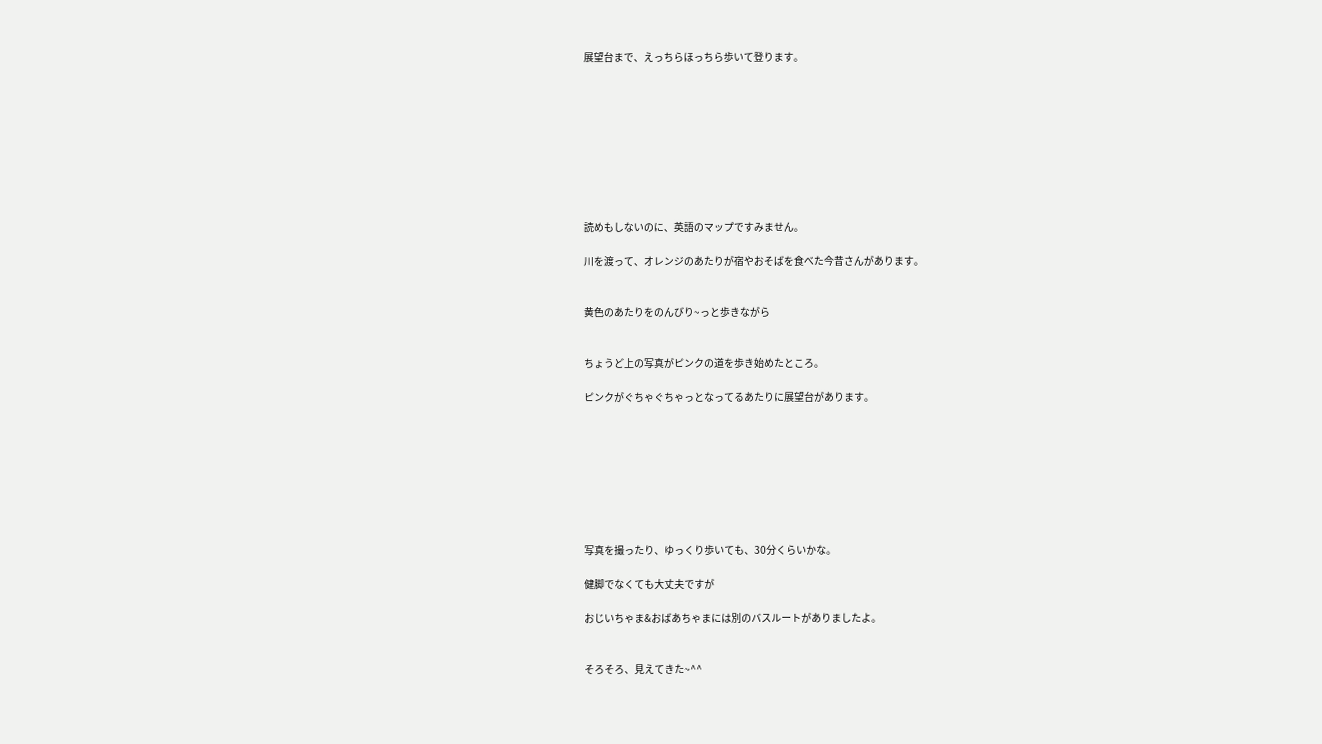展望台まで、えっちらほっちら歩いて登ります。









読めもしないのに、英語のマップですみません。

川を渡って、オレンジのあたりが宿やおそばを食べた今昔さんがあります。


黄色のあたりをのんびり~っと歩きながら


ちょうど上の写真がピンクの道を歩き始めたところ。

ピンクがぐちゃぐちゃっとなってるあたりに展望台があります。








写真を撮ったり、ゆっくり歩いても、30分くらいかな。

健脚でなくても大丈夫ですが

おじいちゃま&おばあちゃまには別のバスルートがありましたよ。


そろそろ、見えてきた~^^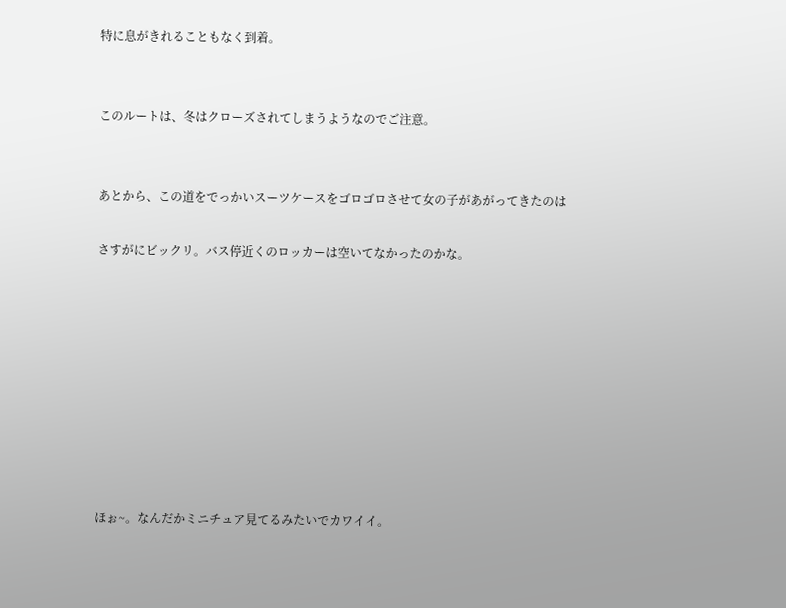特に息がきれることもなく到着。


このルートは、冬はクローズされてしまうようなのでご注意。


あとから、この道をでっかいスーツケースをゴロゴロさせて女の子があがってきたのは

さすがにビックリ。バス停近くのロッカーは空いてなかったのかな。









ほぉ~。なんだかミニチュア見てるみたいでカワイイ。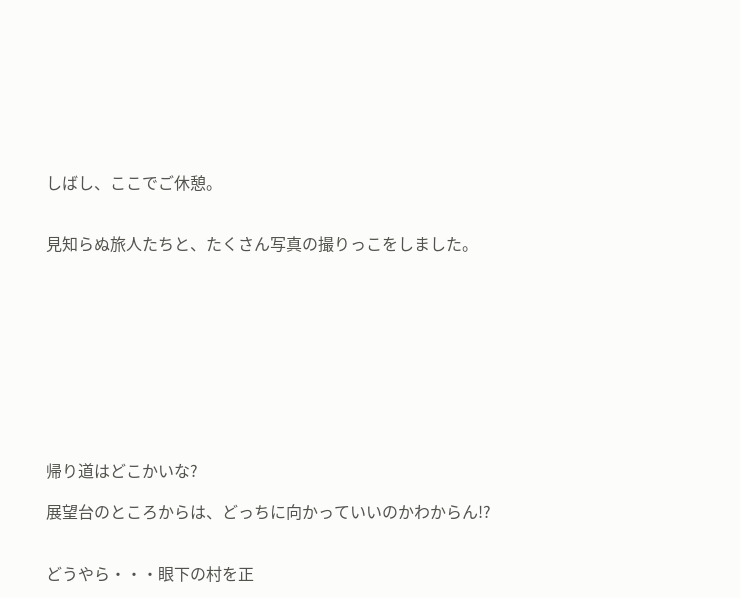しばし、ここでご休憩。


見知らぬ旅人たちと、たくさん写真の撮りっこをしました。










帰り道はどこかいな?

展望台のところからは、どっちに向かっていいのかわからん!?


どうやら・・・眼下の村を正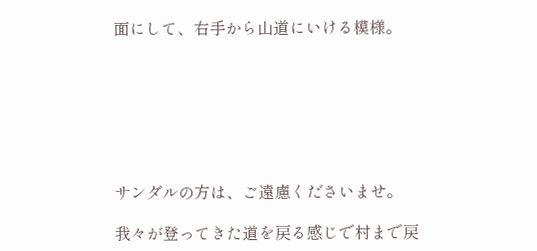面にして、右手から山道にいける模様。







サンダルの方は、ご遠慮くださいませ。

我々が登ってきた道を戻る感じで村まで戻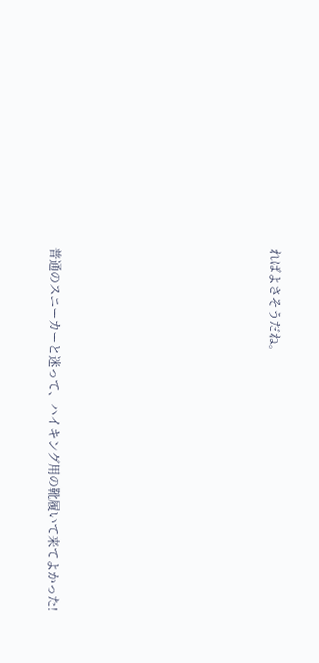ればよさそうだね。









普通のスニーカーと迷って、ハイキング用の靴履いて来てよかった!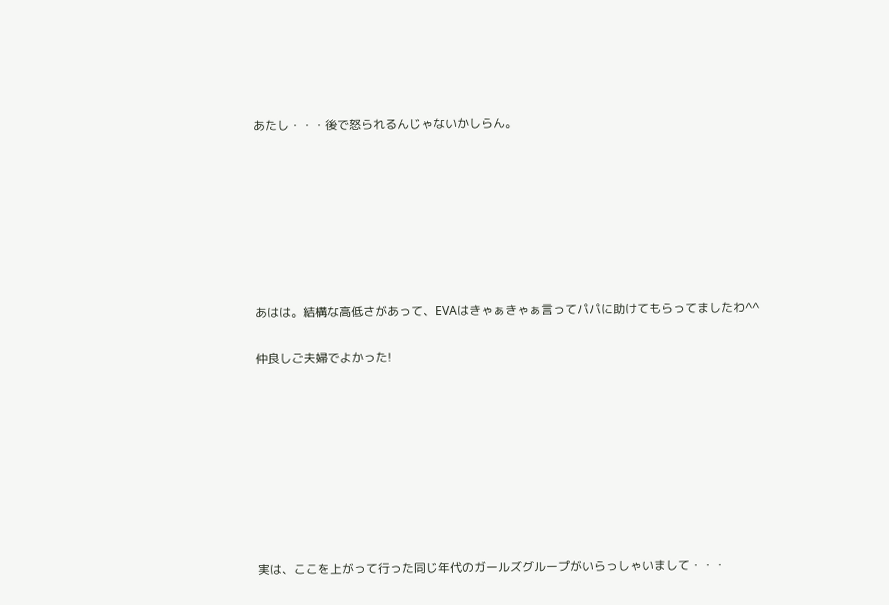あたし・・・後で怒られるんじゃないかしらん。







あはは。結構な高低さがあって、EVAはきゃぁきゃぁ言ってパパに助けてもらってましたわ^^

仲良しご夫婦でよかった!








実は、ここを上がって行った同じ年代のガールズグループがいらっしゃいまして・・・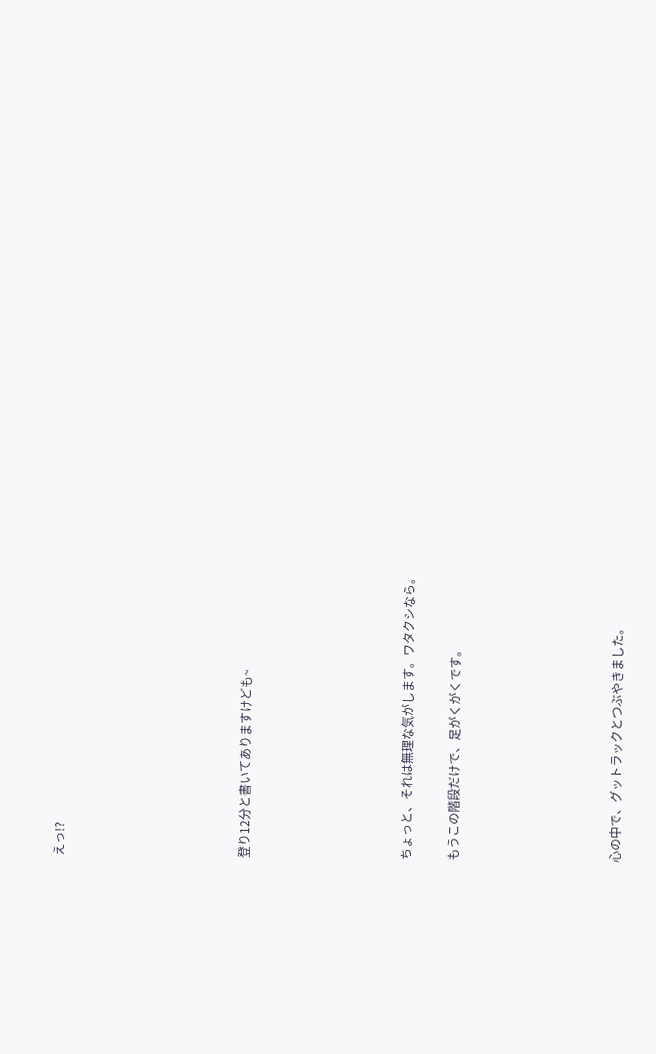えっ!?







登り12分と書いてありますけども~






ちょっと、それは無理な気がします。ワタクシなら。

もうこの階段だけで、足がくがくです。






心の中で、グットラックとつぶやきました。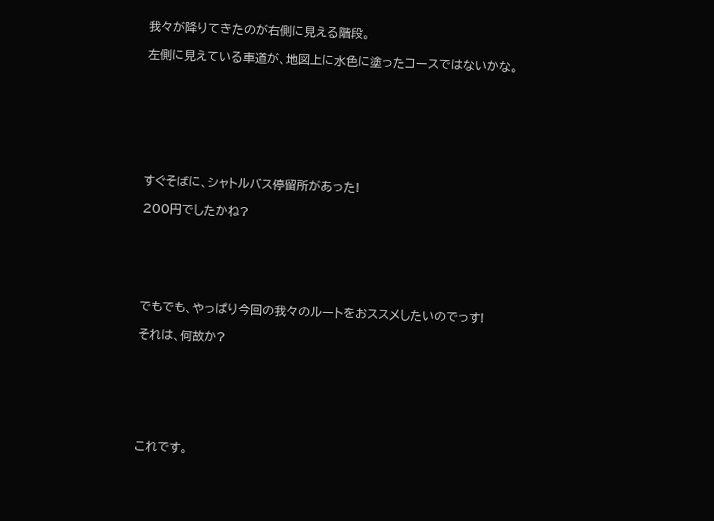我々が降りてきたのが右側に見える階段。

左側に見えている車道が、地図上に水色に塗ったコースではないかな。








すぐそばに、シャトルバス停留所があった!

200円でしたかね?






でもでも、やっぱり今回の我々のルートをおススメしたいのでっす!

それは、何故か?







これです。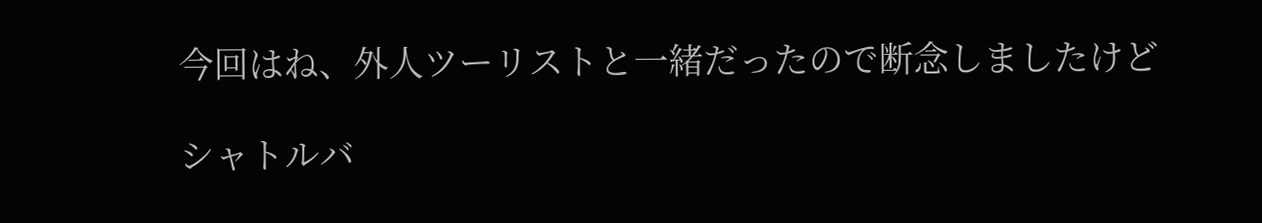今回はね、外人ツーリストと一緒だったので断念しましたけど

シャトルバ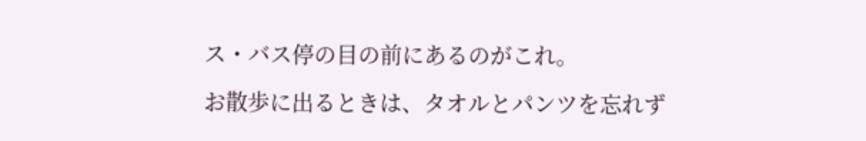ス・バス停の目の前にあるのがこれ。

お散歩に出るときは、タオルとパンツを忘れず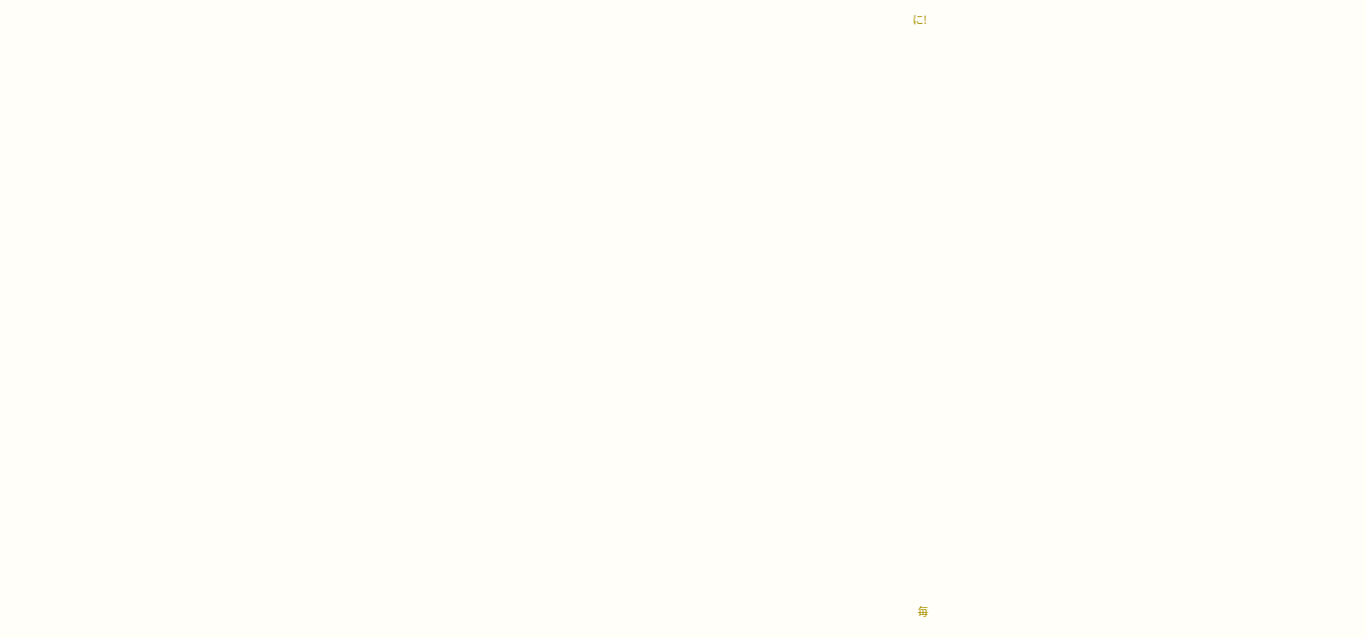に!

























毎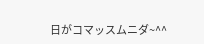日がコマッスムニダ~^^